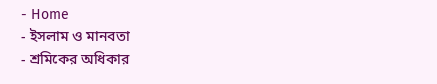- Home
- ইসলাম ও মানবতা
- শ্রমিকের অধিকার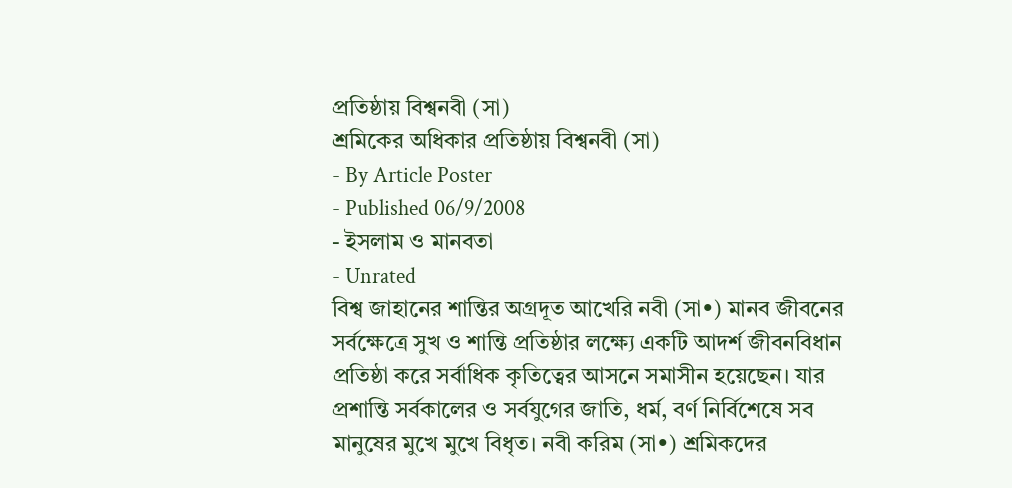প্রতিষ্ঠায় বিশ্বনবী (সা)
শ্রমিকের অধিকার প্রতিষ্ঠায় বিশ্বনবী (সা)
- By Article Poster
- Published 06/9/2008
- ইসলাম ও মানবতা
- Unrated
বিশ্ব জাহানের শান্তির অগ্রদূত আখেরি নবী (সা•) মানব জীবনের সর্বক্ষেত্রে সুখ ও শান্তি প্রতিষ্ঠার লক্ষ্যে একটি আদর্শ জীবনবিধান প্রতিষ্ঠা করে সর্বাধিক কৃতিত্বের আসনে সমাসীন হয়েছেন। যার প্রশান্তি সর্বকালের ও সর্বযুগের জাতি, ধর্ম, বর্ণ নির্বিশেষে সব মানুষের মুখে মুখে বিধৃত। নবী করিম (সা•) শ্রমিকদের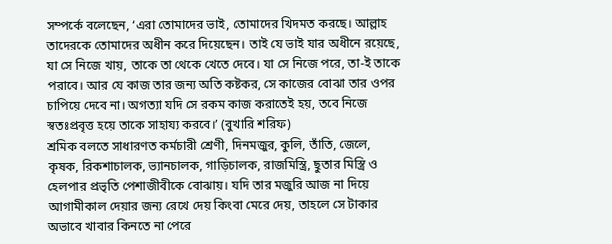সম্পর্কে বলেছেন, ‘এরা তোমাদের ভাই, তোমাদের খিদমত করছে। আল্লাহ তাদেরকে তোমাদের অধীন করে দিয়েছেন। তাই যে ভাই যার অধীনে রয়েছে, যা সে নিজে খায়, তাকে তা থেকে খেতে দেবে। যা সে নিজে পরে, তা-ই তাকে পরাবে। আর যে কাজ তার জন্য অতি কষ্টকর, সে কাজের বোঝা তার ওপর চাপিয়ে দেবে না। অগত্যা যদি সে রকম কাজ করাতেই হয়, তবে নিজে স্বতঃপ্রবৃত্ত হয়ে তাকে সাহায্য করবে।’ (বুখারি শরিফ)
শ্রমিক বলতে সাধারণত কর্মচারী শ্রেণী, দিনমজুর, কুলি, তাঁতি, জেলে, কৃষক, রিকশাচালক, ভ্যানচালক, গাড়িচালক, রাজমিস্ত্রি, ছুতার মিস্ত্রি ও হেলপার প্রভৃতি পেশাজীবীকে বোঝায়। যদি তার মজুরি আজ না দিয়ে আগামীকাল দেয়ার জন্য রেখে দেয় কিংবা মেরে দেয়, তাহলে সে টাকার অভাবে খাবার কিনতে না পেরে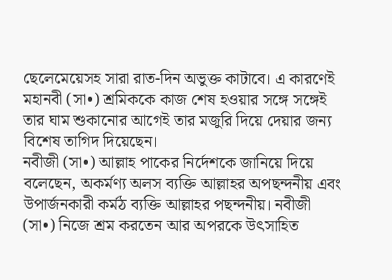ছেলেমেয়েসহ সারা রাত-দিন অভুক্ত কাটাবে। এ কারণেই মহানবী (সা•) শ্রমিককে কাজ শেষ হওয়ার সঙ্গে সঙ্গেই তার ঘাম শুকানোর আগেই তার মজুরি দিয়ে দেয়ার জন্য বিশেষ তাগিদ দিয়েছেন।
নবীজী (সা•) আল্লাহ পাকের নির্দেশকে জানিয়ে দিয়ে বলেছেন, অকর্মণ্য অলস ব্যক্তি আল্লাহর অপছন্দনীয় এবং উপার্জনকারী কর্মঠ ব্যক্তি আল্লাহর পছন্দনীয়। নবীজী (সা•) নিজে শ্রম করতেন আর অপরকে উৎসাহিত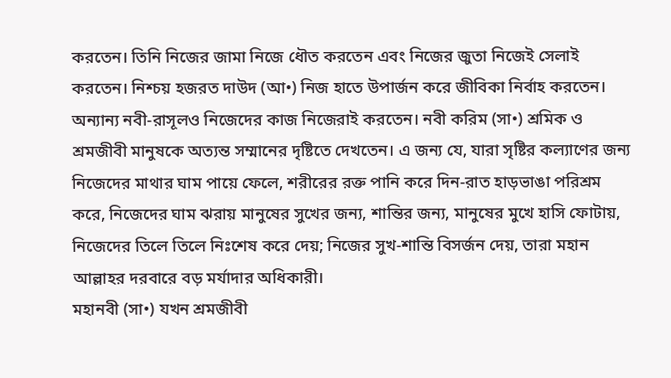করতেন। তিনি নিজের জামা নিজে ধৌত করতেন এবং নিজের জুতা নিজেই সেলাই করতেন। নিশ্চয় হজরত দাউদ (আ•) নিজ হাতে উপার্জন করে জীবিকা নির্বাহ করতেন। অন্যান্য নবী-রাসূলও নিজেদের কাজ নিজেরাই করতেন। নবী করিম (সা•) শ্রমিক ও শ্রমজীবী মানুষকে অত্যন্ত সম্মানের দৃষ্টিতে দেখতেন। এ জন্য যে, যারা সৃষ্টির কল্যাণের জন্য নিজেদের মাথার ঘাম পায়ে ফেলে, শরীরের রক্ত পানি করে দিন-রাত হাড়ভাঙা পরিশ্রম করে, নিজেদের ঘাম ঝরায় মানুষের সুখের জন্য, শান্তির জন্য, মানুষের মুখে হাসি ফোটায়, নিজেদের তিলে তিলে নিঃশেষ করে দেয়; নিজের সুখ-শান্তি বিসর্জন দেয়, তারা মহান আল্লাহর দরবারে বড় মর্যাদার অধিকারী।
মহানবী (সা•) যখন শ্রমজীবী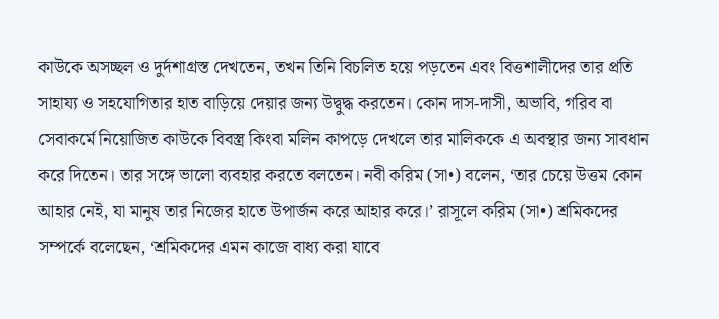কাউকে অসচ্ছল ও দুর্দশাগ্রস্ত দেখতেন, তখন তিনি বিচলিত হয়ে পড়তেন এবং বিত্তশালীদের তার প্রতি সাহায্য ও সহযোগিতার হাত বাড়িয়ে দেয়ার জন্য উদ্বুদ্ধ করতেন। কোন দাস-দাসী, অভাবি, গরিব বা সেবাকর্মে নিয়োজিত কাউকে বিবস্ত্র কিংবা মলিন কাপড়ে দেখলে তার মালিককে এ অবস্থার জন্য সাবধান করে দিতেন। তার সঙ্গে ভালো ব্যবহার করতে বলতেন। নবী করিম (সা•) বলেন, ‘তার চেয়ে উত্তম কোন আহার নেই, যা মানুষ তার নিজের হাতে উপার্জন করে আহার করে।’ রাসূলে করিম (সা•) শ্রমিকদের সম্পর্কে বলেছেন, ‘শ্রমিকদের এমন কাজে বাধ্য করা যাবে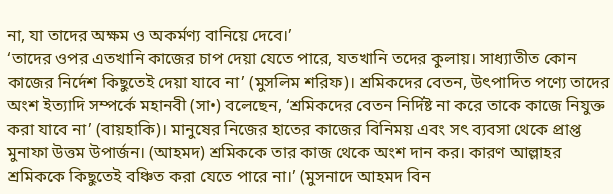না, যা তাদের অক্ষম ও অকর্মণ্য বানিয়ে দেবে।’
‘তাদের ওপর এতখানি কাজের চাপ দেয়া যেতে পারে, যতখানি তদের কুলায়। সাধ্যাতীত কোন কাজের নির্দেশ কিছুতেই দেয়া যাবে না’ (মুসলিম শরিফ)। শ্রমিকদের বেতন, উৎপাদিত পণ্যে তাদের অংশ ইত্যাদি সম্পর্কে মহানবী (সা•) বলেছেন, ‘শ্রমিকদের বেতন নির্দিষ্ট না করে তাকে কাজে নিযুক্ত করা যাবে না’ (বায়হাকি)। মানুষের নিজের হাতের কাজের বিনিময় এবং সৎ ব্যবসা থেকে প্রাপ্ত মুনাফা উত্তম উপার্জন। (আহমদ) শ্রমিককে তার কাজ থেকে অংশ দান কর। কারণ আল্লাহর শ্রমিককে কিছুতেই বঞ্চিত করা যেতে পারে না।’ (মুসনাদে আহমদ বিন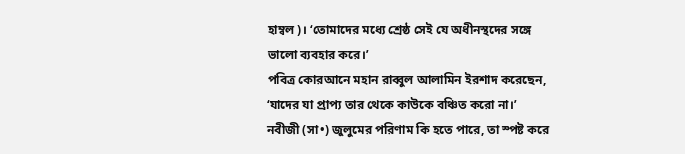হাম্বল)। ‘তোমাদের মধ্যে শ্রেষ্ঠ সেই যে অধীনস্থদের সঙ্গে ভালো ব্যবহার করে।’
পবিত্র কোরআনে মহান রাব্বুল আলামিন ইরশাদ করেছেন, ‘যাদের যা প্রাপ্য তার থেকে কাউকে বঞ্চিত করো না।’ নবীজী (সা•) জুলুমের পরিণাম কি হতে পারে, তা স্পষ্ট করে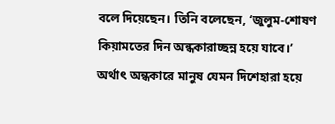বলে দিয়েছেন। তিনি বলেছেন, ‘জুলুম-শোষণ কিয়ামতের দিন অন্ধকারাচ্ছন্ন হয়ে যাবে।’ অর্থাৎ অন্ধকারে মানুষ যেমন দিশেহারা হয়ে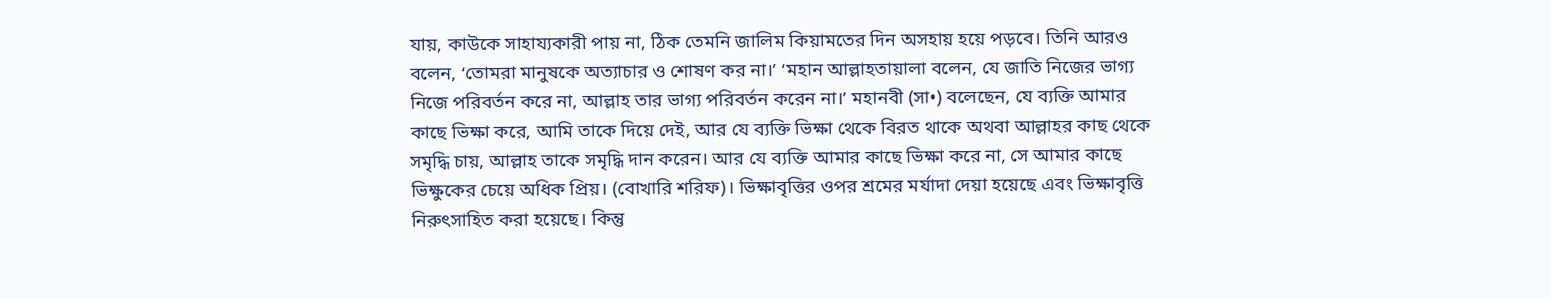যায়, কাউকে সাহায্যকারী পায় না, ঠিক তেমনি জালিম কিয়ামতের দিন অসহায় হয়ে পড়বে। তিনি আরও বলেন, ‘তোমরা মানুষকে অত্যাচার ও শোষণ কর না।’ ‘মহান আল্লাহতায়ালা বলেন, যে জাতি নিজের ভাগ্য নিজে পরিবর্তন করে না, আল্লাহ তার ভাগ্য পরিবর্তন করেন না।’ মহানবী (সা•) বলেছেন, যে ব্যক্তি আমার কাছে ভিক্ষা করে, আমি তাকে দিয়ে দেই, আর যে ব্যক্তি ভিক্ষা থেকে বিরত থাকে অথবা আল্লাহর কাছ থেকে সমৃদ্ধি চায়, আল্লাহ তাকে সমৃদ্ধি দান করেন। আর যে ব্যক্তি আমার কাছে ভিক্ষা করে না, সে আমার কাছে ভিক্ষুকের চেয়ে অধিক প্রিয়। (বোখারি শরিফ)। ভিক্ষাবৃত্তির ওপর শ্রমের মর্যাদা দেয়া হয়েছে এবং ভিক্ষাবৃত্তি নিরুৎসাহিত করা হয়েছে। কিন্তু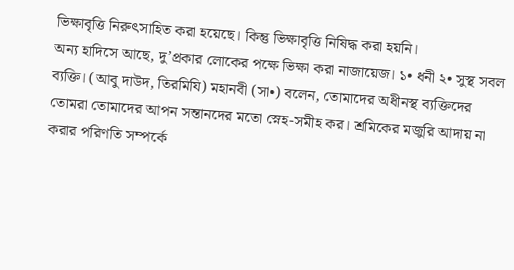ভিক্ষাবৃত্তি নিরুৎসাহিত করা হয়েছে। কিন্তু ভিক্ষাবৃত্তি নিষিদ্ধ করা হয়নি।
অন্য হাদিসে আছে, দু’প্রকার লোকের পক্ষে ভিক্ষা করা নাজায়েজ। ১• ধনী ২• সুস্থ সবল ব্যক্তি। (আবু দাউদ, তিরমিযি) মহানবী (সা•) বলেন, তোমাদের অধীনস্থ ব্যক্তিদের তোমরা তোমাদের আপন সন্তানদের মতো স্নেহ-সমীহ কর। শ্রমিকের মজুরি আদায় না করার পরিণতি সম্পর্কে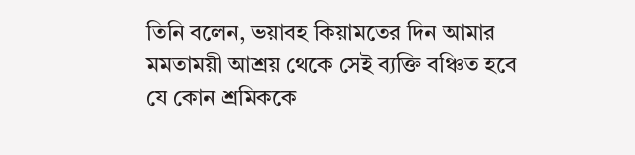তিনি বলেন, ভয়াবহ কিয়ামতের দিন আমার মমতাময়ী আশ্রয় থেকে সেই ব্যক্তি বঞ্চিত হবে যে কোন শ্রমিককে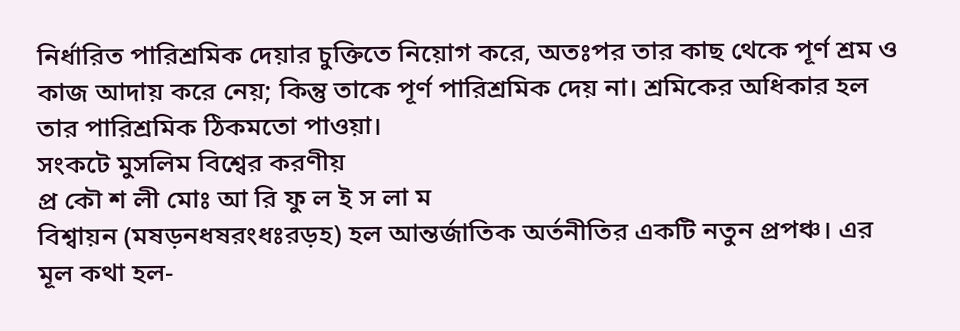নির্ধারিত পারিশ্রমিক দেয়ার চুক্তিতে নিয়োগ করে, অতঃপর তার কাছ থেকে পূর্ণ শ্রম ও কাজ আদায় করে নেয়; কিন্তু তাকে পূর্ণ পারিশ্রমিক দেয় না। শ্রমিকের অধিকার হল তার পারিশ্রমিক ঠিকমতো পাওয়া।
সংকটে মুসলিম বিশ্বের করণীয়
প্র কৌ শ লী মোঃ আ রি ফু ল ই স লা ম
বিশ্বায়ন (মষড়নধষরংধঃরড়হ) হল আন্তর্জাতিক অর্তনীতির একটি নতুন প্রপঞ্চ। এর মূল কথা হল-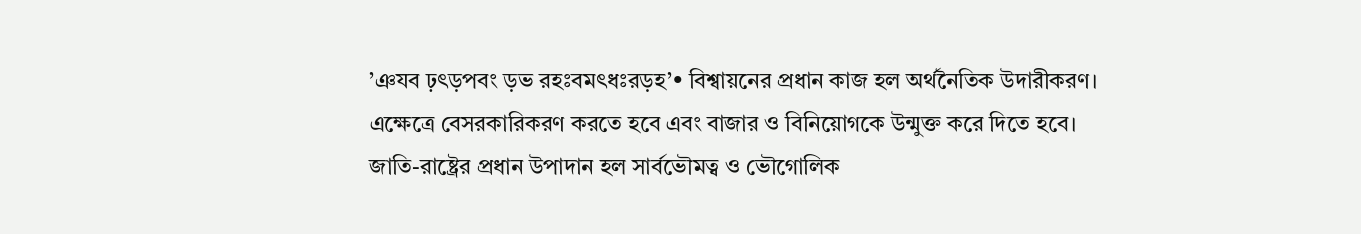’ঞযব ঢ়ৎড়পবং ড়ভ রহঃবমৎধঃরড়হ’• বিশ্বায়নের প্রধান কাজ হল অর্থনৈতিক উদারীকরণ। এক্ষেত্রে বেসরকারিকরণ করতে হবে এবং বাজার ও বিনিয়োগকে উন্মুক্ত করে দিতে হবে।
জাতি-রাষ্ট্রের প্রধান উপাদান হল সার্বভৌমত্ব ও ভৌগোলিক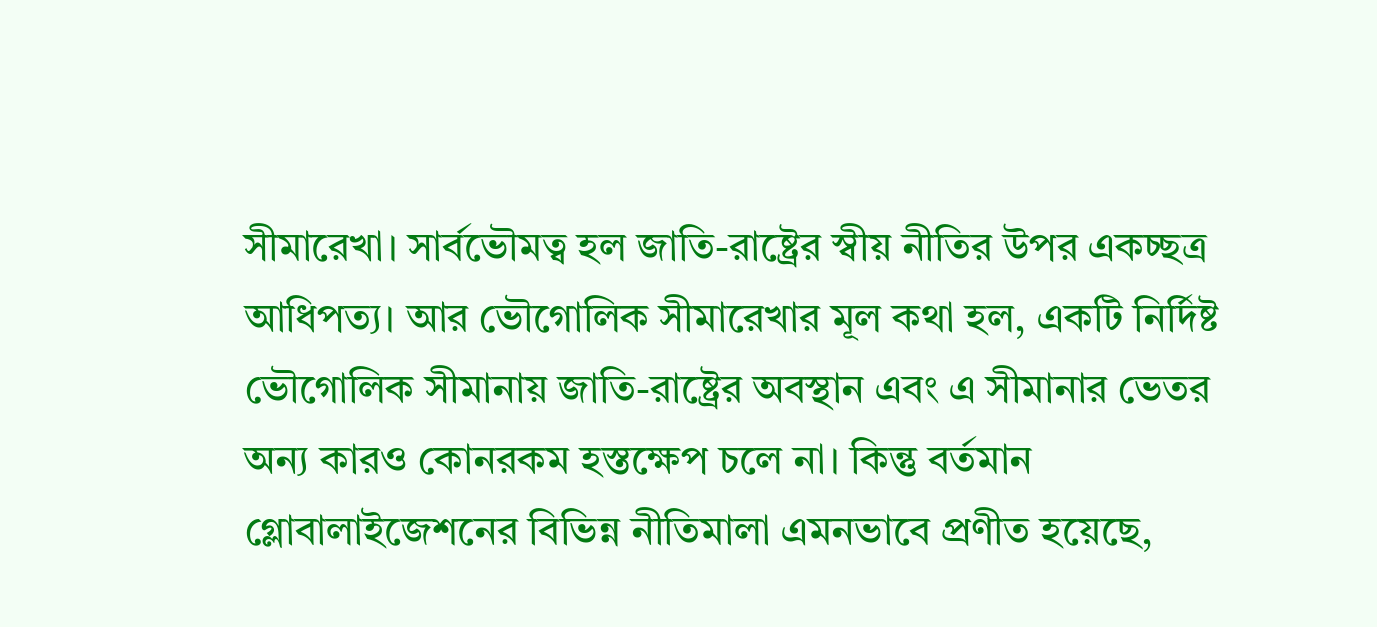সীমারেখা। সার্বভৌমত্ব হল জাতি-রাষ্ট্রের স্বীয় নীতির উপর একচ্ছত্র আধিপত্য। আর ভৌগোলিক সীমারেখার মূল কথা হল, একটি নির্দিষ্ট ভৌগোলিক সীমানায় জাতি-রাষ্ট্রের অবস্থান এবং এ সীমানার ভেতর অন্য কারও কোনরকম হস্তক্ষেপ চলে না। কিন্তু বর্তমান গ্লোবালাইজেশনের বিভিন্ন নীতিমালা এমনভাবে প্রণীত হয়েছে,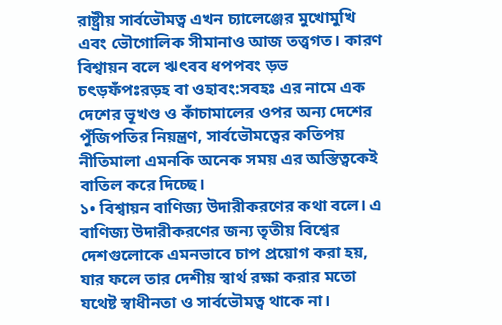রাষ্ট্রীয় সার্বভৌমত্ব এখন চ্যালেঞ্জের মুখোমুখি এবং ভৌগোলিক সীমানাও আজ তত্ত্বগত। কারণ বিশ্বায়ন বলে ঋৎবব ধপপবং ড়ভ চৎড়ফঁপঃরড়হ বা ওহাবং:সবহঃ এর নামে এক দেশের ভূখণ্ড ও কাঁচামালের ওপর অন্য দেশের পুঁজিপতির নিয়ন্ত্রণ, সার্বভৌমত্বের কতিপয় নীতিমালা এমনকি অনেক সময় এর অস্তিত্বকেই বাতিল করে দিচ্ছে।
১• বিশ্বায়ন বাণিজ্য উদারীকরণের কথা বলে। এ বাণিজ্য উদারীকরণের জন্য তৃতীয় বিশ্বের দেশগুলোকে এমনভাবে চাপ প্রয়োগ করা হয়, যার ফলে তার দেশীয় স্বার্থ রক্ষা করার মতো যথেষ্ট স্বাধীনতা ও সার্বভৌমত্ব থাকে না।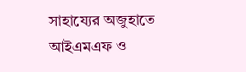সাহায্যের অজুহাতে আইএমএফ ও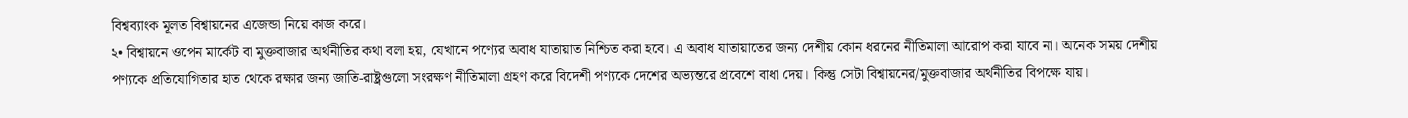বিশ্বব্যাংক মূলত বিশ্বায়নের এজেন্ডা নিয়ে কাজ করে।
২• বিশ্বায়নে ওপেন মার্কেট বা মুক্তবাজার অর্থনীতির কথা বলা হয়, যেখানে পণ্যের অবাধ যাতায়াত নিশ্চিত করা হবে। এ অবাধ যাতায়াতের জন্য দেশীয় কোন ধরনের নীতিমালা আরোপ করা যাবে না। অনেক সময় দেশীয় পণ্যকে প্রতিযোগিতার হাত থেকে রক্ষার জন্য জাতি-রাষ্ট্রগুলো সংরক্ষণ নীতিমালা গ্রহণ করে বিদেশী পণ্যকে দেশের অভ্যন্তরে প্রবেশে বাধা দেয়। কিন্তু সেটা বিশ্বায়নের/মুক্তবাজার অর্থনীতির বিপক্ষে যায়।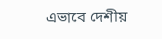এভাবে দেশীয়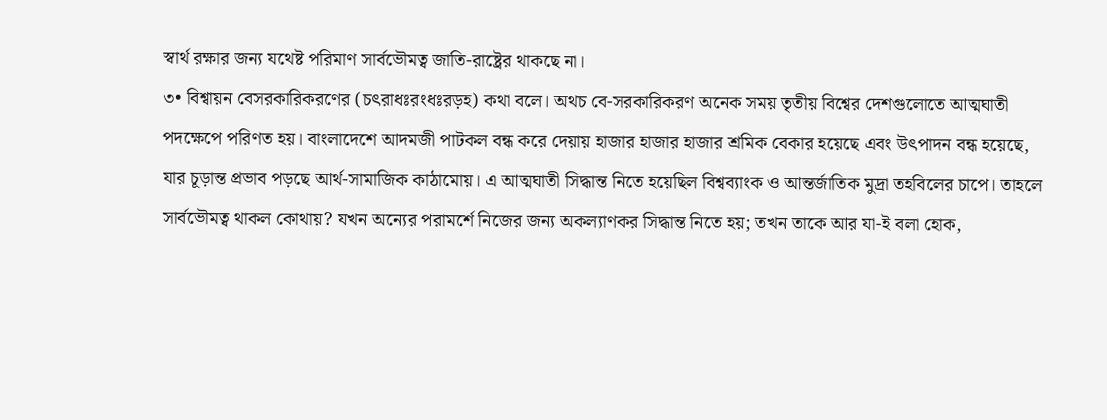স্বার্থ রক্ষার জন্য যথেষ্ট পরিমাণ সার্বভৌমত্ব জাতি-রাষ্ট্রের থাকছে না।
৩• বিশ্বায়ন বেসরকারিকরণের (চৎরাধঃরংধঃরড়হ) কথা বলে। অথচ বে-সরকারিকরণ অনেক সময় তৃতীয় বিশ্বের দেশগুলোতে আত্মঘাতী পদক্ষেপে পরিণত হয়। বাংলাদেশে আদমজী পাটকল বন্ধ করে দেয়ায় হাজার হাজার হাজার শ্রমিক বেকার হয়েছে এবং উৎপাদন বন্ধ হয়েছে, যার চূড়ান্ত প্রভাব পড়ছে আর্থ-সামাজিক কাঠামোয়। এ আত্মঘাতী সিদ্ধান্ত নিতে হয়েছিল বিশ্বব্যাংক ও আন্তর্জাতিক মুদ্রা তহবিলের চাপে। তাহলে সার্বভৌমত্ব থাকল কোথায়? যখন অন্যের পরামর্শে নিজের জন্য অকল্যাণকর সিদ্ধান্ত নিতে হয়; তখন তাকে আর যা-ই বলা হোক,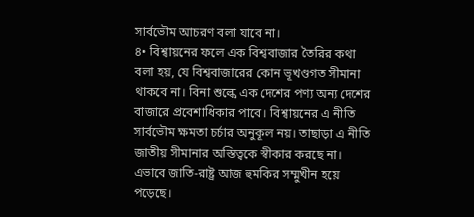সার্বভৌম আচরণ বলা যাবে না।
৪• বিশ্বায়নের ফলে এক বিশ্ববাজার তৈরির কথা বলা হয়, যে বিশ্ববাজারের কোন ভূখণ্ডগত সীমানা থাকবে না। বিনা শুল্কে এক দেশের পণ্য অন্য দেশের বাজারে প্রবেশাধিকার পাবে। বিশ্বায়নের এ নীতি সার্বভৌম ক্ষমতা চর্চার অনুকূল নয়। তাছাড়া এ নীতি জাতীয় সীমানার অস্তিত্বকে স্বীকার করছে না। এভাবে জাতি-রাষ্ট্র আজ হুমকির সম্মুখীন হয়ে পড়েছে।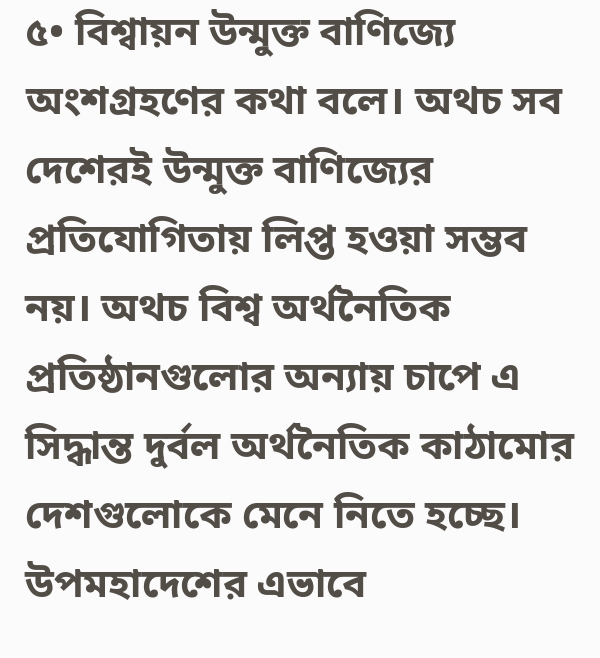৫• বিশ্বায়ন উন্মুক্ত বাণিজ্যে অংশগ্রহণের কথা বলে। অথচ সব দেশেরই উন্মুক্ত বাণিজ্যের প্রতিযোগিতায় লিপ্ত হওয়া সম্ভব নয়। অথচ বিশ্ব অর্থনৈতিক প্রতিষ্ঠানগুলোর অন্যায় চাপে এ সিদ্ধান্ত দুর্বল অর্থনৈতিক কাঠামোর দেশগুলোকে মেনে নিতে হচ্ছে। উপমহাদেশের এভাবে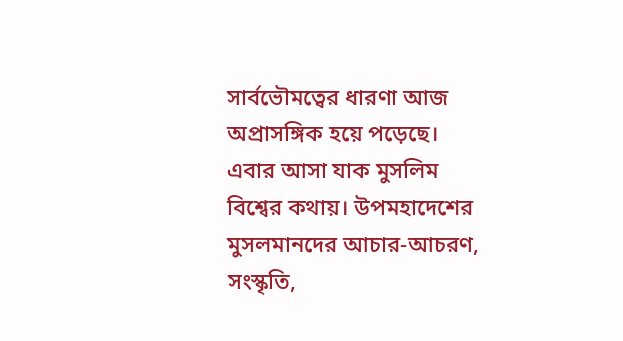সার্বভৌমত্বের ধারণা আজ অপ্রাসঙ্গিক হয়ে পড়েছে।
এবার আসা যাক মুসলিম বিশ্বের কথায়। উপমহাদেশের মুসলমানদের আচার-আচরণ, সংস্কৃতি,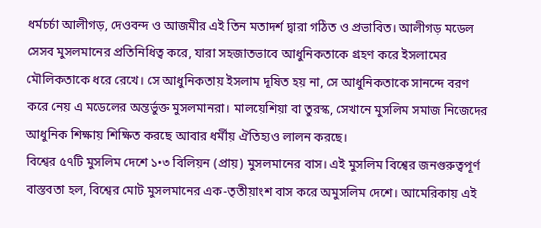ধর্মচর্চা আলীগড়, দেওবন্দ ও আজমীর এই তিন মতাদর্শ দ্বারা গঠিত ও প্রভাবিত। আলীগড় মডেল সেসব মুসলমানের প্রতিনিধিত্ব করে, যারা সহজাতভাবে আধুনিকতাকে গ্রহণ করে ইসলামের মৌলিকতাকে ধরে রেখে। সে আধুনিকতায় ইসলাম দূষিত হয় না, সে আধুনিকতাকে সানন্দে বরণ করে নেয় এ মডেলের অন্তর্ভুক্ত মুসলমানরা। মালয়েশিয়া বা তুরস্ক, সেখানে মুসলিম সমাজ নিজেদের আধুনিক শিক্ষায় শিক্ষিত করছে আবার ধর্মীয় ঐতিহ্যও লালন করছে।
বিশ্বের ৫৭টি মুসলিম দেশে ১•৩ বিলিয়ন (প্রায়) মুসলমানের বাস। এই মুসলিম বিশ্বের জনগুরুত্বপূর্ণ বাস্তবতা হল, বিশ্বের মোট মুসলমানের এক-তৃতীয়াংশ বাস করে অমুসলিম দেশে। আমেরিকায় এই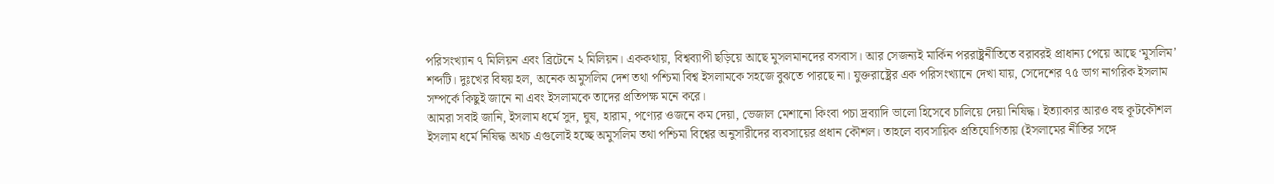পরিসংখ্যান ৭ মিলিয়ন এবং ব্রিটেনে ২ মিলিয়ন। এককথায়, বিশ্বব্যাপী ছড়িয়ে আছে মুসলমানদের বসবাস। আর সেজন্যই মার্কিন পররাষ্ট্রনীতিতে বরাবরই প্রাধান্য পেয়ে আছে ‘মুসলিম’ শব্দটি। দুঃখের বিষয় হল, অনেক অমুসলিম দেশ তথা পশ্চিমা বিশ্ব ইসলামকে সহজে বুঝতে পারছে না। যুক্তরাষ্ট্রের এক পরিসংখ্যানে দেখা যায়, সেদেশের ৭৫ ভাগ নাগরিক ইসলাম সম্পর্কে কিছুই জানে না এবং ইসলামকে তাদের প্রতিপক্ষ মনে করে।
আমরা সবাই জানি, ইসলাম ধর্মে সুদ, ঘুষ, হারাম, পণ্যের ওজনে কম দেয়া, ভেজাল মেশানো কিংবা পচা দ্রব্যাদি ভালো হিসেবে চালিয়ে দেয়া নিষিদ্ধ। ইত্যাকার আরও বহু কূটকৌশল ইসলাম ধর্মে নিষিদ্ধ অথচ এগুলোই হচ্ছে অমুসলিম তথা পশ্চিমা বিশ্বের অনুসারীদের ব্যবসায়ের প্রধান কৌশল। তাহলে ব্যবসায়িক প্রতিযোগিতায় (ইসলামের নীতির সঙ্গে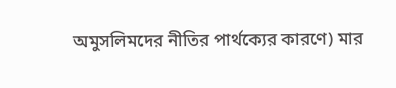অমুসলিমদের নীতির পার্থক্যের কারণে) মার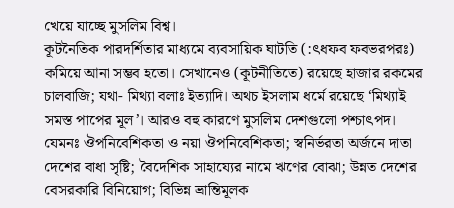খেয়ে যাচ্ছে মুসলিম বিশ্ব।
কূটনৈতিক পারদর্শিতার মাধ্যমে ব্যবসায়িক ঘাটতি (:ৎধফব ফবভরপরঃ) কমিয়ে আনা সম্ভব হতো। সেখানেও (কূটনীতিতে) রয়েছে হাজার রকমের চালবাজি; যথা- মিথ্যা বলাঃ ইত্যাদি। অথচ ইসলাম ধর্মে রয়েছে ‘মিথ্যাই সমস্ত পাপের মূল’। আরও বহু কারণে মুসলিম দেশগুলো পশ্চাৎপদ। যেমনঃ ঔপনিবেশিকতা ও নয়া ঔপনিবেশিকতা; স্বনির্ভরতা অর্জনে দাতা দেশের বাধা সৃষ্টি; বৈদেশিক সাহায্যের নামে ঋণের বোঝা; উন্নত দেশের বেসরকারি বিনিয়োগ; বিভিন্ন ভ্রান্তিমূলক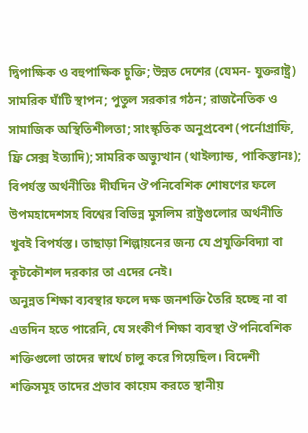দ্বিপাক্ষিক ও বহুপাক্ষিক চুক্তি; উন্নত দেশের (যেমন- যুক্তরাষ্ট্র) সামরিক ঘাঁটি স্থাপন; পুতুল সরকার গঠন; রাজনৈতিক ও সামাজিক অস্থিতিশীলতা; সাংস্কৃতিক অনুপ্রবেশ (পর্নোগ্রাফি, ফ্রি সেক্স ইত্যাদি); সামরিক অভ্যুত্থান (থাইল্যান্ড, পাকিস্তানঃ); বিপর্যস্ত অর্থনীতিঃ দীর্ঘদিন ঔপনিবেশিক শোষণের ফলে উপমহাদেশসহ বিশ্বের বিভিন্ন মুসলিম রাষ্ট্রগুলোর অর্থনীতি খুবই বিপর্যস্ত। তাছাড়া শিল্পায়নের জন্য যে প্রযুক্তিবিদ্যা বা কূটকৌশল দরকার তা এদের নেই।
অনুন্নত শিক্ষা ব্যবস্থার ফলে দক্ষ জনশক্তি তৈরি হচ্ছে না বা এতদিন হতে পারেনি, যে সংকীর্ণ শিক্ষা ব্যবস্থা ঔপনিবেশিক শক্তিগুলো তাদের স্বার্থে চালু করে গিয়েছিল। বিদেশী শক্তিসমূহ তাদের প্রভাব কায়েম করতে স্থানীয়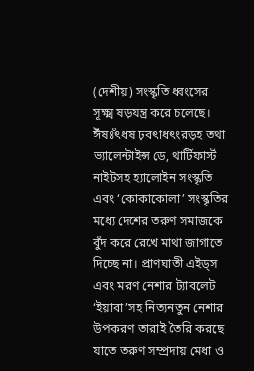(দেশীয়) সংস্কৃতি ধ্বংসের সূক্ষ্ম ষড়যন্ত্র করে চলেছে। ঈঁষঃঁৎধষ ঢ়বৎাধৎংরড়হ তথা ভ্যালেন্টাইন্স ডে, থার্টিফার্স্ট নাইটসহ হ্যালোইন সংস্কৃতি এবং ‘কোকাকোলা’ সংস্কৃতির মধ্যে দেশের তরুণ সমাজকে বুঁদ করে রেখে মাথা জাগাতে দিচ্ছে না। প্রাণঘাতী এইড্স এবং মরণ নেশার ট্যাবলেট ‘ইয়াবা’সহ নিত্যনতুন নেশার উপকরণ তারাই তৈরি করছে যাতে তরুণ সম্প্রদায় মেধা ও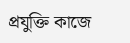প্রযুক্তি কাজে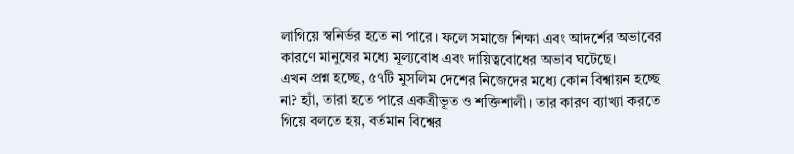লাগিয়ে স্বনির্ভর হতে না পারে। ফলে সমাজে শিক্ষা এবং আদর্শের অভাবের কারণে মানুষের মধ্যে মূল্যবোধ এবং দায়িত্ববোধের অভাব ঘটেছে।
এখন প্রশ্ন হচ্ছে, ৫৭টি মুসলিম দেশের নিজেদের মধ্যে কোন বিশ্বায়ন হচ্ছে না? হ্যাঁ, তারা হতে পারে একত্রীভূত ও শক্তিশালী। তার কারণ ব্যাখ্যা করতে গিয়ে বলতে হয়, বর্তমান বিশ্বের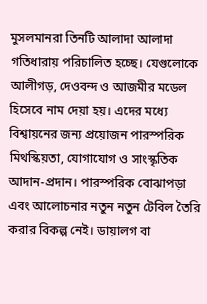মুসলমানরা তিনটি আলাদা আলাদা গতিধারায় পরিচালিত হচ্ছে। যেগুলোকে আলীগড়, দেওবন্দ ও আজমীর মডেল হিসেবে নাম দেয়া হয়। এদের মধ্যে বিশ্বায়নের জন্য প্রয়োজন পারস্পরিক মিথস্কিয়তা, যোগাযোগ ও সাংস্কৃতিক আদান-প্রদান। পারস্পরিক বোঝাপড়া এবং আলোচনার নতুন নতুন টেবিল তৈরি করার বিকল্প নেই। ডায়ালগ বা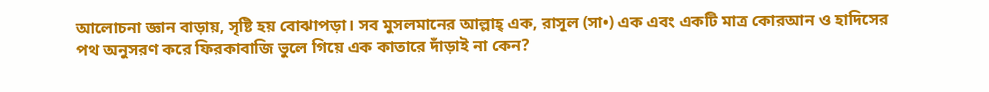আলোচনা জ্ঞান বাড়ায়, সৃষ্টি হয় বোঝাপড়া। সব মুসলমানের আল্লাহ্ এক, রাসূল (সা•) এক এবং একটি মাত্র কোরআন ও হাদিসের
পথ অনুসরণ করে ফিরকাবাজি ভুলে গিয়ে এক কাতারে দাঁড়াই না কেন?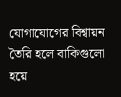যোগাযোগের বিশ্বায়ন তৈরি হলে বাকিগুলো হয়ে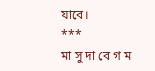যাবে।
***
মা সু দা বে গ ম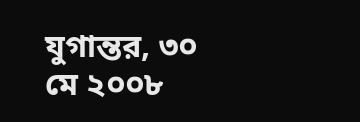যুগান্তর, ৩০ মে ২০০৮